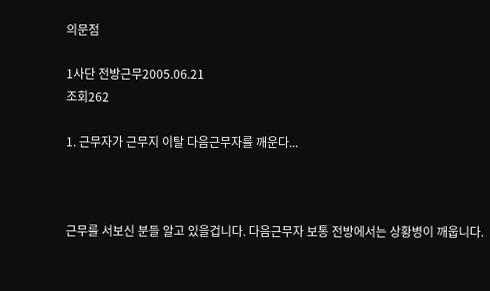의문점

1사단 전방근무2005.06.21
조회262

1. 근무자가 근무지 이탈 다음근무자를 깨운다...



근무를 서보신 분들 알고 있을겁니다. 다음근무자 보통 전방에서는 상황병이 깨웁니다.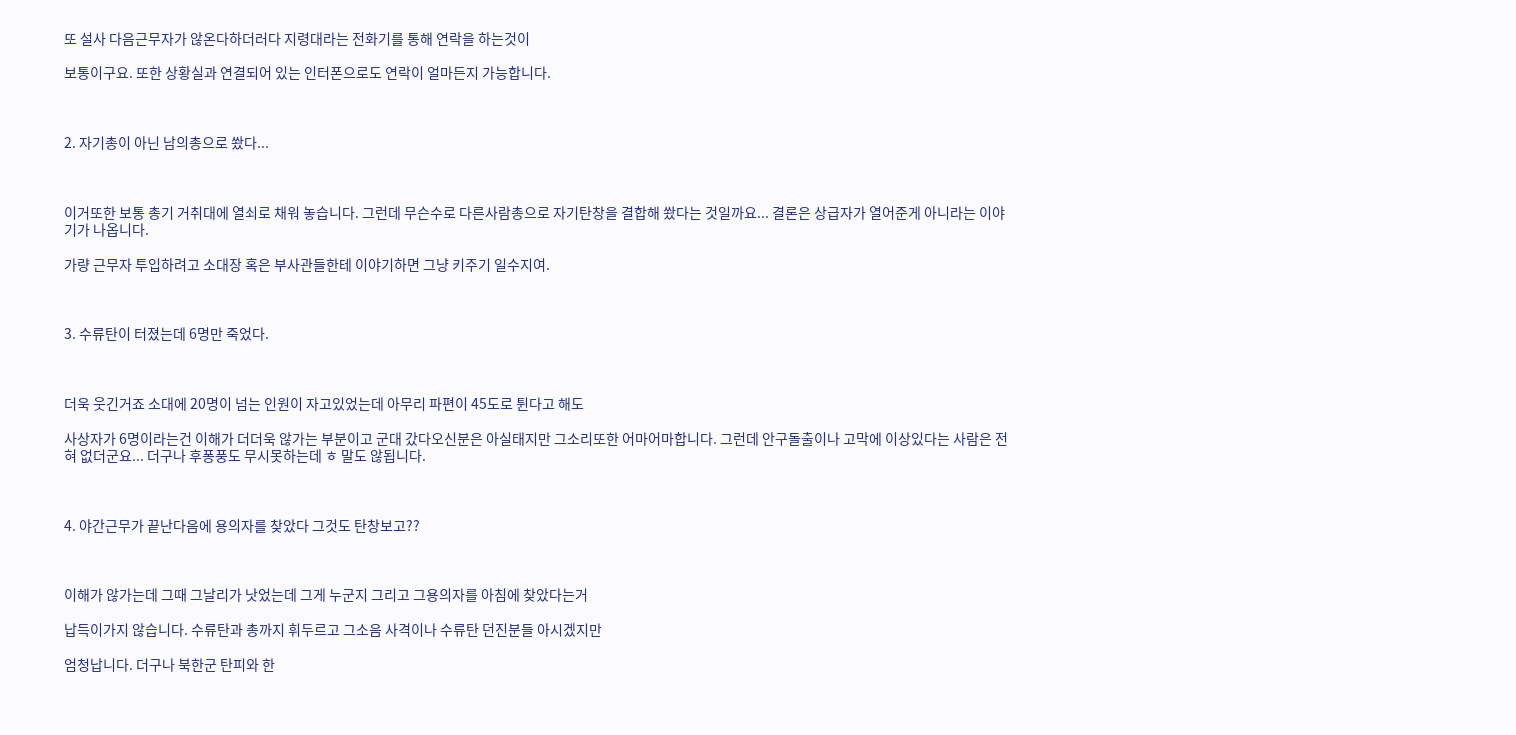또 설사 다음근무자가 않온다하더러다 지령대라는 전화기를 통해 연락을 하는것이

보통이구요. 또한 상황실과 연결되어 있는 인터폰으로도 연락이 얼마든지 가능합니다.



2. 자기총이 아닌 남의총으로 쐈다...



이거또한 보통 총기 거취대에 열쇠로 채워 놓습니다. 그런데 무슨수로 다른사람총으로 자기탄창을 결합해 쐈다는 것일까요... 결론은 상급자가 열어준게 아니라는 이야기가 나옵니다.

가량 근무자 투입하려고 소대장 혹은 부사관들한테 이야기하면 그냥 키주기 일수지여.



3. 수류탄이 터졌는데 6명만 죽었다.



더욱 웃긴거죠 소대에 20명이 넘는 인원이 자고있었는데 아무리 파편이 45도로 튄다고 해도

사상자가 6명이라는건 이해가 더더욱 않가는 부분이고 군대 갔다오신분은 아실태지만 그소리또한 어마어마합니다. 그런데 안구돌출이나 고막에 이상있다는 사람은 전혀 없더군요... 더구나 후퐁풍도 무시못하는데 ㅎ 말도 않됩니다.



4. 야간근무가 끝난다음에 용의자를 찾았다 그것도 탄창보고??



이해가 않가는데 그때 그날리가 낫었는데 그게 누군지 그리고 그용의자를 아침에 찾았다는거

납득이가지 않습니다. 수류탄과 총까지 휘두르고 그소음 사격이나 수류탄 던진분들 아시겠지만

엄청납니다. 더구나 북한군 탄피와 한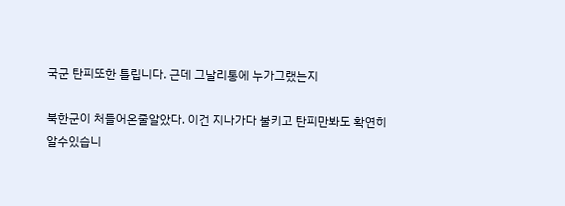국군 탄피또한 틀립니다. 근데 그날리통에 누가그랬는지

북한군이 처들어온줄알았다. 이건 지나가다 불키고 탄피만봐도 확연히 알수있습니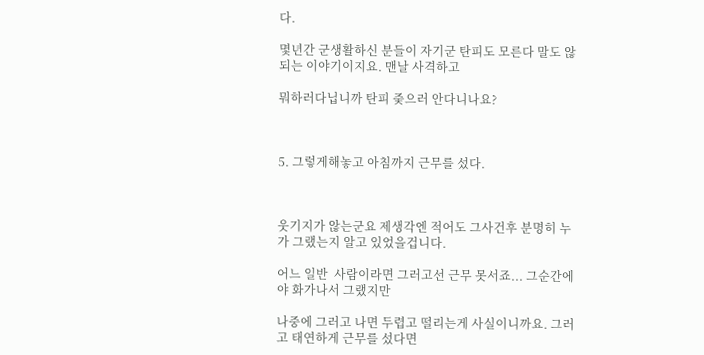다.

몇년간 군생활하신 분들이 자기군 탄피도 모른다 말도 않되는 이야기이지요. 맨날 사격하고

뭐하러다닙니까 탄피 줒으러 안다니나요?



5. 그렇게해놓고 아침까지 근무를 섰다.



웃기지가 않는군요 제생각엔 적어도 그사건후 분명히 누가 그랬는지 알고 있었을겁니다.

어느 일반  사람이라면 그러고선 근무 못서죠... 그순간에야 화가나서 그랬지만

나중에 그러고 나면 두렵고 떨리는게 사실이니까요. 그러고 태연하게 근무를 섰다면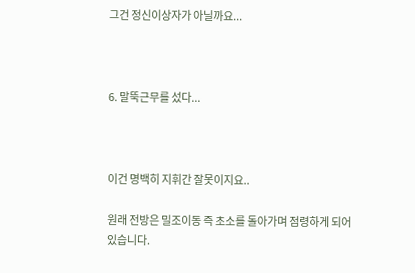그건 정신이상자가 아닐까요...



6. 말뚝근무를 섰다...



이건 명백히 지휘간 잘못이지요..

원래 전방은 밀조이동 즉 초소를 돌아가며 점령하게 되어있습니다.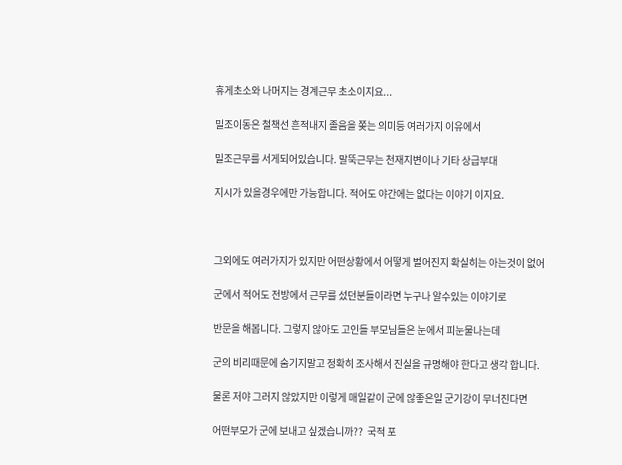휴게초소와 나머지는 경계근무 초소이지요...

밀조이동은 철책선 흔적내지 졸음을 쫒는 의미등 여러가지 이유에서

밀조근무를 서게되어있습니다. 말뚝근무는 천재지변이나 기타 상급부대

지시가 있을경우에만 가능합니다. 적어도 야간에는 없다는 이야기 이지요.



그외에도 여러가지가 있지만 어떤상황에서 어떻게 벌어진지 확실히는 아는것이 없어

군에서 적어도 전방에서 근무를 섰던분들이라면 누구나 알수있는 이야기로

반문을 해봅니다. 그렇지 않아도 고인들 부모님들은 눈에서 피눈물나는데

군의 비리때문에 숨기지말고 정확히 조사해서 진실을 규명해야 한다고 생각 합니다.

물론 저야 그러지 않았지만 이렇게 매일같이 군에 않좋은일 군기강이 무너진다면

어떤부모가 군에 보내고 싶겠습니까??  국적 포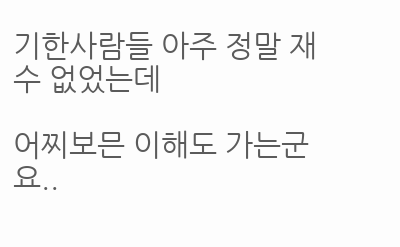기한사람들 아주 정말 재수 없었는데

어찌보믄 이해도 가는군요..